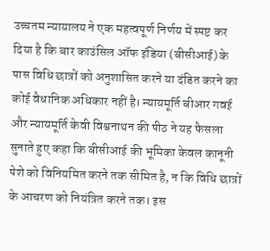उच्चतम न्यायालय ने एक महत्वपूर्ण निर्णय में स्पष्ट कर दिया है कि बार काउंसिल ऑफ इंडिया (बीसीआई) के पास विधि छात्रों को अनुशासित करने या दंडित करने का कोई वैधानिक अधिकार नहीं है। न्यायमूर्ति बीआर गवई और न्यायमूर्ति केवी विश्वनाथन की पीठ ने यह फैसला सुनाते हुए कहा कि बीसीआई की भूमिका केवल कानूनी पेशे को विनियमित करने तक सीमित है, न कि विधि छात्रों के आचरण को नियंत्रित करने तक। इस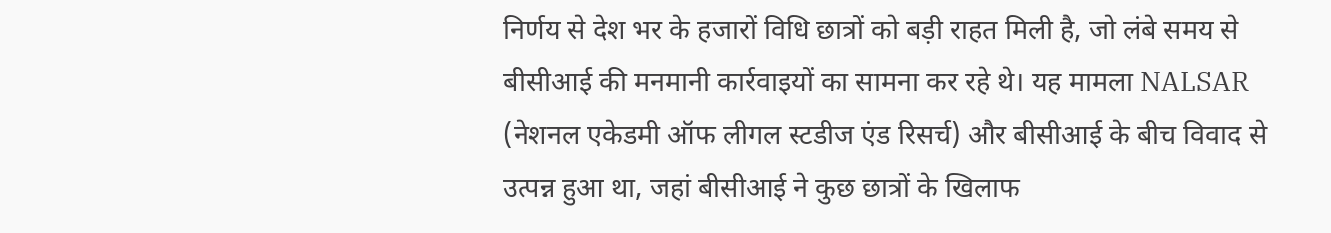निर्णय से देश भर के हजारों विधि छात्रों को बड़ी राहत मिली है, जो लंबे समय से बीसीआई की मनमानी कार्रवाइयों का सामना कर रहे थे। यह मामला NALSAR (नेशनल एकेडमी ऑफ लीगल स्टडीज एंड रिसर्च) और बीसीआई के बीच विवाद से उत्पन्न हुआ था, जहां बीसीआई ने कुछ छात्रों के खिलाफ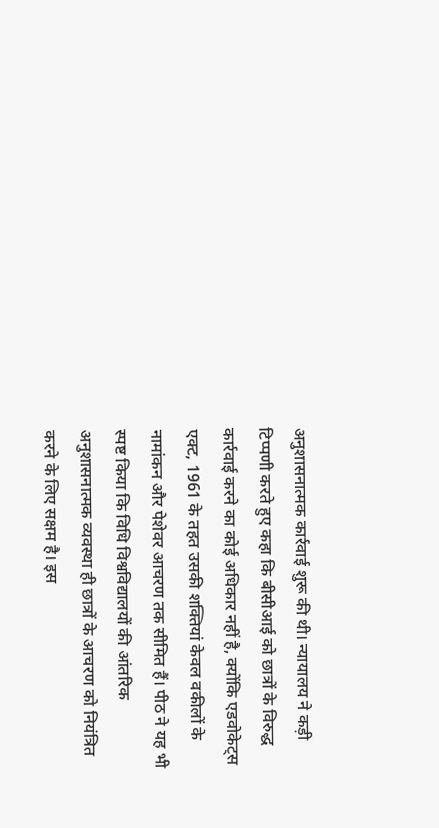अनुशासनात्मक कार्रवाई शुरू की थी। न्यायालय ने कड़ी टिप्पणी करते हुए कहा कि बीसीआई को छात्रों के विरुद्ध कार्रवाई करने का कोई अधिकार नहीं है, क्योंकि एडवोकेट्स एक्ट, 1961 के तहत उसकी शक्तियां केवल वकीलों के नामांकन और पेशेवर आचरण तक सीमित हैं। पीठ ने यह भी स्पष्ट किया कि विधि विश्वविद्यालयों की आंतरिक अनुशासनात्मक व्यवस्था ही छात्रों के आचरण को नियंत्रित करने के लिए सक्षम है। इस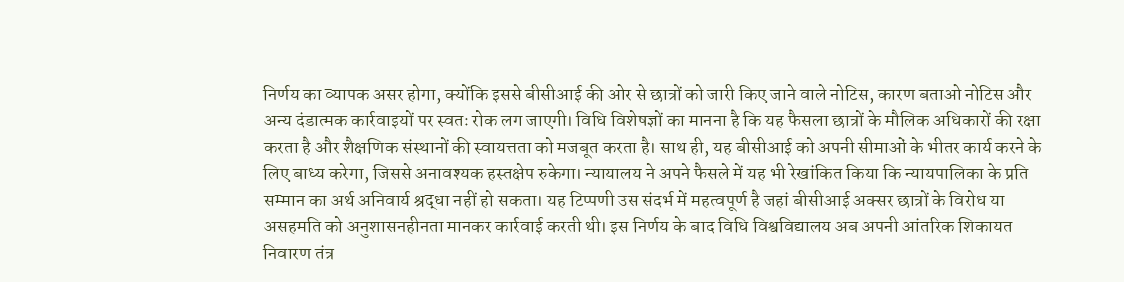निर्णय का व्यापक असर होगा, क्योंकि इससे बीसीआई की ओर से छात्रों को जारी किए जाने वाले नोटिस, कारण बताओ नोटिस और अन्य दंडात्मक कार्रवाइयों पर स्वतः रोक लग जाएगी। विधि विशेषज्ञों का मानना है कि यह फैसला छात्रों के मौलिक अधिकारों की रक्षा करता है और शैक्षणिक संस्थानों की स्वायत्तता को मजबूत करता है। साथ ही, यह बीसीआई को अपनी सीमाओं के भीतर कार्य करने के लिए बाध्य करेगा, जिससे अनावश्यक हस्तक्षेप रुकेगा। न्यायालय ने अपने फैसले में यह भी रेखांकित किया कि न्यायपालिका के प्रति सम्मान का अर्थ अनिवार्य श्रद्धा नहीं हो सकता। यह टिप्पणी उस संदर्भ में महत्वपूर्ण है जहां बीसीआई अक्सर छात्रों के विरोध या असहमति को अनुशासनहीनता मानकर कार्रवाई करती थी। इस निर्णय के बाद विधि विश्वविद्यालय अब अपनी आंतरिक शिकायत निवारण तंत्र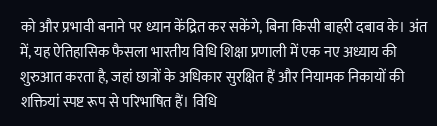को और प्रभावी बनाने पर ध्यान केंद्रित कर सकेंगे, बिना किसी बाहरी दबाव के। अंत में, यह ऐतिहासिक फैसला भारतीय विधि शिक्षा प्रणाली में एक नए अध्याय की शुरुआत करता है, जहां छात्रों के अधिकार सुरक्षित हैं और नियामक निकायों की शक्तियां स्पष्ट रूप से परिभाषित हैं। विधि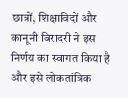छात्रों, शिक्षाविदों और कानूनी बिरादरी ने इस निर्णय का स्वागत किया है और इसे लोकतांत्रिक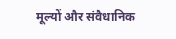मूल्यों और संवैधानिक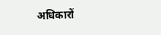अधिकारों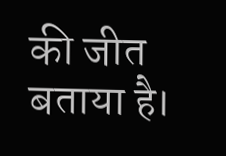की जीत बताया है।